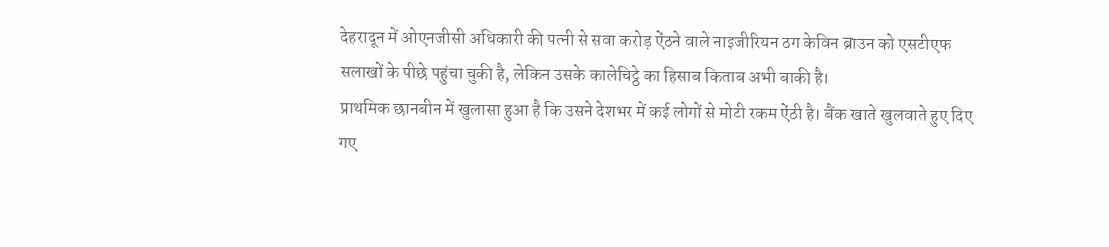देहरादून में ओएनजीसी अधिकारी की पत्नी से सवा करोड़ ऐंठने वाले नाइजीरियन ठग केविन ब्राउन को एसटीएफ सलाखों के पीछे पहुंचा चुकी है, लेकिन उसके कालेचिट्ठे का हिसाब किताब अभी बाकी है।
प्राथमिक छानबीन में खुलासा हुआ है कि उसने देशभर में कई लोगों से मोटी रकम ऐंठी है। बैंक खाते खुलवाते हुए दिए गए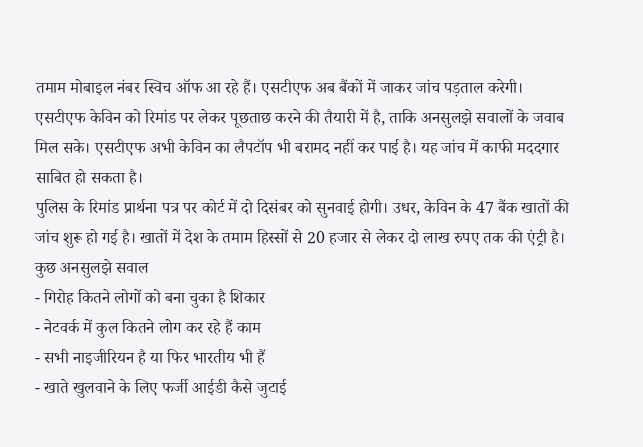तमाम मोबाइल नंबर स्विच ऑफ आ रहे हैं। एसटीएफ अब बैंकों में जाकर जांच पड़ताल करेगी।
एसटीएफ केविन को रिमांड पर लेकर पूछताछ करने की तैयारी में है, ताकि अनसुलझे सवालों के जवाब मिल सके। एसटीएफ अभी केविन का लैपटॉप भी बरामद नहीं कर पाई है। यह जांच में काफी मददगार साबित हो सकता है।
पुलिस के रिमांड प्रार्थना पत्र पर कोर्ट में दो दिसंबर को सुनवाई होगी। उधर, केविन के 47 बैंक खातों की जांच शुरू हो गई है। खातों में देश के तमाम हिस्सों से 20 हजार से लेकर दो लाख रुपए तक की एंट्री है।
कुछ अनसुलझे सवाल
- गिरोह कितने लोगों को बना चुका है शिकार
- नेटवर्क में कुल कितने लोग कर रहे हैं काम
- सभी नाइजीरियन है या फिर भारतीय भी हैं
- खाते खुलवाने के लिए फर्जी आईडी कैसे जुटाई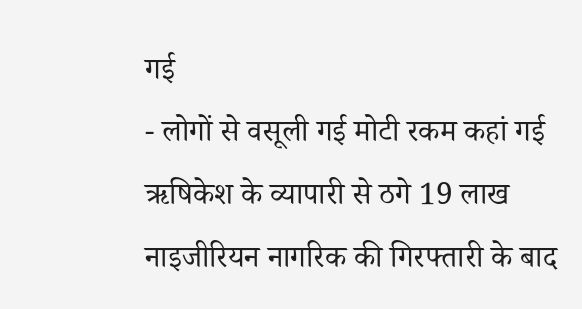गई
- लोगों से वसूली गई मोटी रकम कहां गई
ऋषिकेश के व्यापारी से ठगे 19 लाख
नाइजीरियन नागरिक की गिरफ्तारी के बाद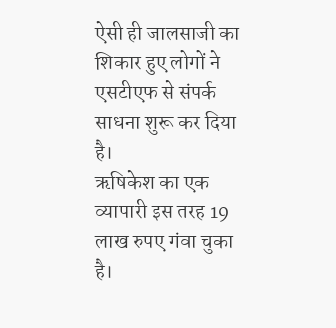ऐसी ही जालसाजी का शिकार हुए लोगों ने एसटीएफ से संपर्क साधना शुरू कर दिया है।
ऋषिकेश का एक व्यापारी इस तरह 19 लाख रुपए गंवा चुका है।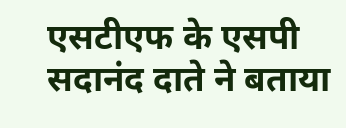एसटीएफ के एसपी सदानंद दाते ने बताया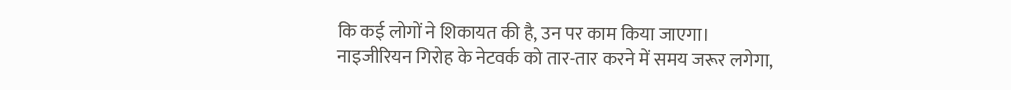कि कई लोगों ने शिकायत की है, उन पर काम किया जाएगा।
नाइजीरियन गिरोह के नेटवर्क को तार-तार करने में समय जरूर लगेगा,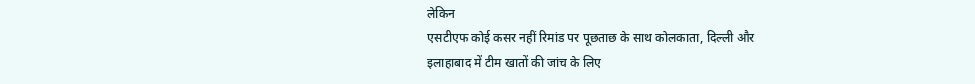लेकिन
एसटीएफ कोई कसर नहीं रिमांड पर पूछताछ के साथ कोलकाता, दिल्ली और
इलाहाबाद में टीम खातों की जांच के लिए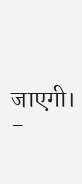जाएगी।
-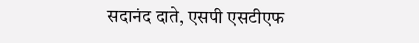सदानंद दाते, एसपी एसटीएफ